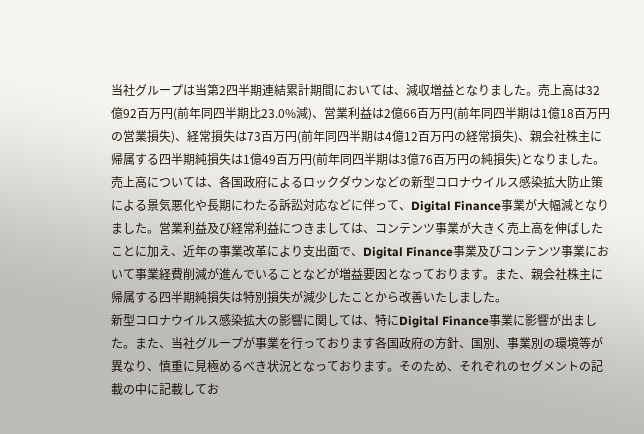当社グループは当第2四半期連結累計期間においては、減収増益となりました。売上高は32億92百万円(前年同四半期比23.0%減)、営業利益は2億66百万円(前年同四半期は1億18百万円の営業損失)、経常損失は73百万円(前年同四半期は4億12百万円の経常損失)、親会社株主に帰属する四半期純損失は1億49百万円(前年同四半期は3億76百万円の純損失)となりました。
売上高については、各国政府によるロックダウンなどの新型コロナウイルス感染拡大防止策による景気悪化や長期にわたる訴訟対応などに伴って、Digital Finance事業が大幅減となりました。営業利益及び経常利益につきましては、コンテンツ事業が大きく売上高を伸ばしたことに加え、近年の事業改革により支出面で、Digital Finance事業及びコンテンツ事業において事業経費削減が進んでいることなどが増益要因となっております。また、親会社株主に帰属する四半期純損失は特別損失が減少したことから改善いたしました。
新型コロナウイルス感染拡大の影響に関しては、特にDigital Finance事業に影響が出ました。また、当社グループが事業を行っております各国政府の方針、国別、事業別の環境等が異なり、慎重に見極めるべき状況となっております。そのため、それぞれのセグメントの記載の中に記載してお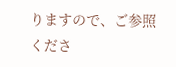りますので、ご参照くださ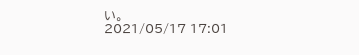い。
2021/05/17 17:01